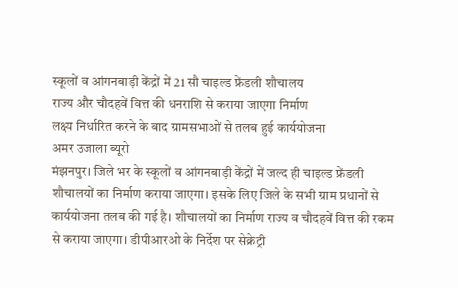स्कूलों व आंगनबाड़ी केंद्रों में 21 सौ चाइल्ड फ्रेंडली शौचालय
राज्य और चौदहवें वित्त की धनराशि से कराया जाएगा निर्माण
लक्ष्य निर्धारित करने के बाद ग्रामसभाओं से तलब हुई कार्ययोजना
अमर उजाला ब्यूरो
मंझनपुर। जिले भर के स्कूलों व आंगनबाड़ी केंद्रों में जल्द ही चाइल्ड फ्रेंडली शौचालयों का निर्माण कराया जाएगा। इसके लिए जिले के सभी ग्राम प्रधानों से कार्ययोजना तलब की गई है। शौचालयों का निर्माण राज्य व चौदहवें वित्त की रकम से कराया जाएगा। डीपीआरओ के निर्देश पर सेक्रेट्री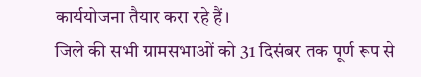कार्ययोजना तैयार करा रहे हैं।
जिले की सभी ग्रामसभाओं को 31 दिसंबर तक पूर्ण रूप से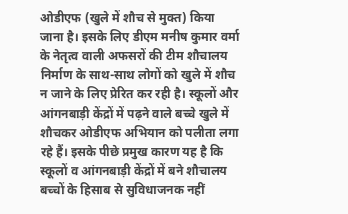ओडीएफ (खुले में शौच से मुक्त) किया जाना है। इसके लिए डीएम मनीष कुमार वर्मा के नेतृत्व वाली अफसरों की टीम शौचालय निर्माण के साथ-साथ लोगों को खुले में शौच न जाने के लिए प्रेरित कर रही है। स्कूलों और आंगनबाड़ी केंद्रों में पढ़ने वाले बच्चे खुले में शौचकर ओडीएफ अभियान को पलीता लगा रहे हैं। इसके पीछे प्रमुख कारण यह है कि स्कूलों व आंगनबाड़ी केंद्रों में बने शौचालय बच्चों के हिसाब से सुविधाजनक नहीं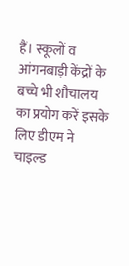हैं। स्कूलों व आंगनबाड़ी केंद्रों के बच्चे भी शौचालय का प्रयोग करें इसके लिए डीएम ने चाइल्ड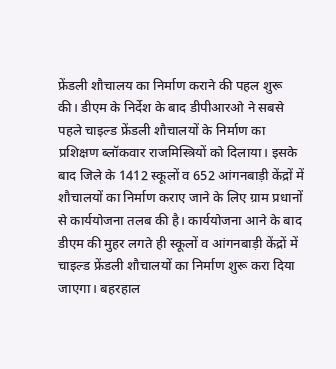फ्रेंडली शौचालय का निर्माण कराने की पहल शुरू की। डीएम के निर्देश के बाद डीपीआरओ ने सबसे पहले चाइल्ड फ्रेंडली शौचालयों के निर्माण का प्रशिक्षण ब्लॉकवार राजमिस्त्रियों को दिलाया। इसके बाद जिले के 1412 स्कूलों व 652 आंगनबाड़ी केंद्रों में शौचालयों का निर्माण कराए जाने के लिए ग्राम प्रधानों से कार्ययोजना तलब की है। कार्ययोजना आने के बाद डीएम की मुहर लगते ही स्कूलों व आंगनबाड़ी केंद्रों में चाइल्ड फ्रेंडली शौचालयों का निर्माण शुरू करा दिया जाएगा। बहरहाल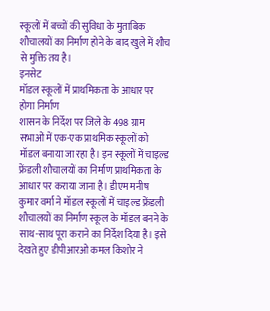स्कूलों में बच्चों की सुविधा के मुताबिक शौचालयों का निर्माण होने के बाद खुले में शौच से मुक्ति तय है।
इनसेट
मॉडल स्कूलों में प्राथमिकता के आधार पर होगा निर्माण
शासन के निर्देश पर जिले के 498 ग्राम सभाओं में एक-एक प्राथमिक स्कूलों को मॉडल बनाया जा रहा है। इन स्कूलों में चाइल्ड फ्रेंडली शौचालयों का निर्माण प्राथमिकता के आधार पर कराया जाना है। डीएम मनीष कुमार वर्मा ने मॉडल स्कूलों में चाइल्ड फ्रेंडली शौचालयों का निर्माण स्कूल के मॉडल बनने के साथ-साथ पूरा कराने का निर्देश दिया है। इसे देखते हुए डीपीआरओ कमल किशोर ने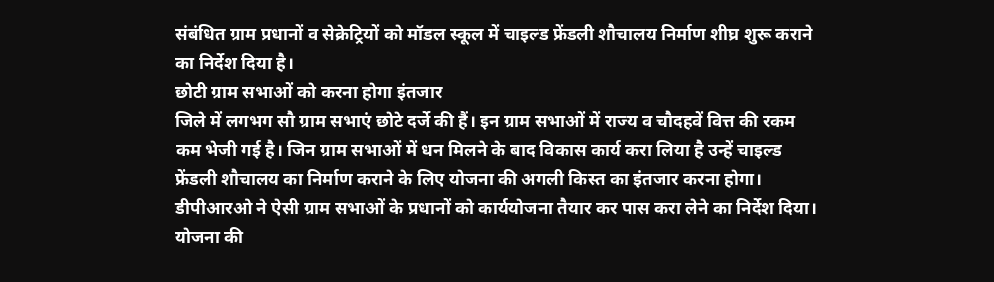संबंधित ग्राम प्रधानों व सेक्रेट्रियों को मॉडल स्कूल में चाइल्ड फ्रेंडली शौचालय निर्माण शीघ्र शुरू कराने का निर्देश दिया है।
छोटी ग्राम सभाओं को करना होगा इंतजार
जिले में लगभग सौ ग्राम सभाएं छोटे दर्जे की हैं। इन ग्राम सभाओं में राज्य व चौदहवें वित्त की रकम कम भेजी गई है। जिन ग्राम सभाओं में धन मिलने के बाद विकास कार्य करा लिया है उन्हें चाइल्ड फ्रेंडली शौचालय का निर्माण कराने के लिए योजना की अगली किस्त का इंतजार करना होगा। डीपीआरओ ने ऐसी ग्राम सभाओं के प्रधानों को कार्ययोजना तैयार कर पास करा लेने का निर्देश दिया। योजना की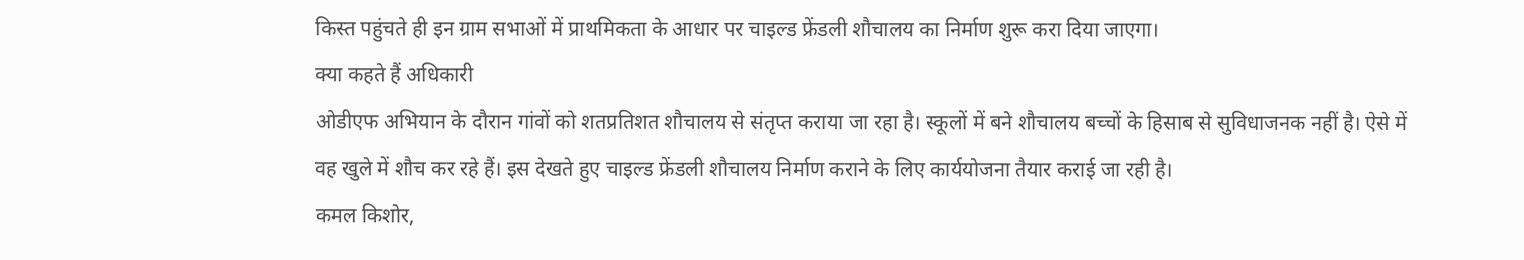किस्त पहुंचते ही इन ग्राम सभाओं में प्राथमिकता के आधार पर चाइल्ड फ्रेंडली शौचालय का निर्माण शुरू करा दिया जाएगा।
क्या कहते हैं अधिकारी
ओडीएफ अभियान के दौरान गांवों को शतप्रतिशत शौचालय से संतृप्त कराया जा रहा है। स्कूलों में बने शौचालय बच्चों के हिसाब से सुविधाजनक नहीं है। ऐसे में वह खुले में शौच कर रहे हैं। इस देखते हुए चाइल्ड फ्रेंडली शौचालय निर्माण कराने के लिए कार्ययोजना तैयार कराई जा रही है।
कमल किशोर,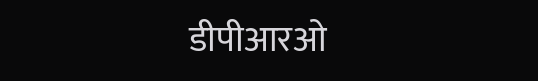डीपीआरओ